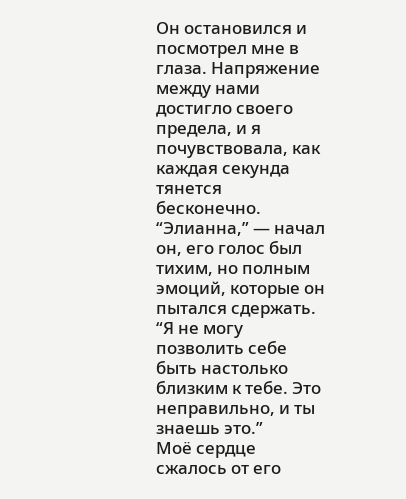Он остановился и посмотрел мне в глаза. Напряжение между нами достигло своего предела, и я почувствовала, как каждая секунда тянется бесконечно.
“Элианна,” — начал он, его голос был тихим, но полным эмоций, которые он пытался сдержать. “Я не могу позволить себе быть настолько близким к тебе. Это неправильно, и ты знаешь это.”
Моё сердце сжалось от его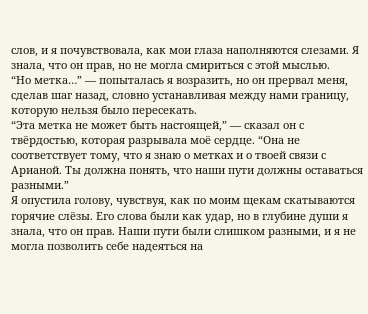слов, и я почувствовала, как мои глаза наполняются слезами. Я знала, что он прав, но не могла смириться с этой мыслью.
“Но метка…” — попыталась я возразить, но он прервал меня, сделав шаг назад, словно устанавливая между нами границу, которую нельзя было пересекать.
“Эта метка не может быть настоящей,” — сказал он с твёрдостью, которая разрывала моё сердце. “Она не соответствует тому, что я знаю о метках и о твоей связи с Арианой. Ты должна понять, что наши пути должны оставаться разными.”
Я опустила голову, чувствуя, как по моим щекам скатываются горячие слёзы. Его слова были как удар, но в глубине души я знала, что он прав. Наши пути были слишком разными, и я не могла позволить себе надеяться на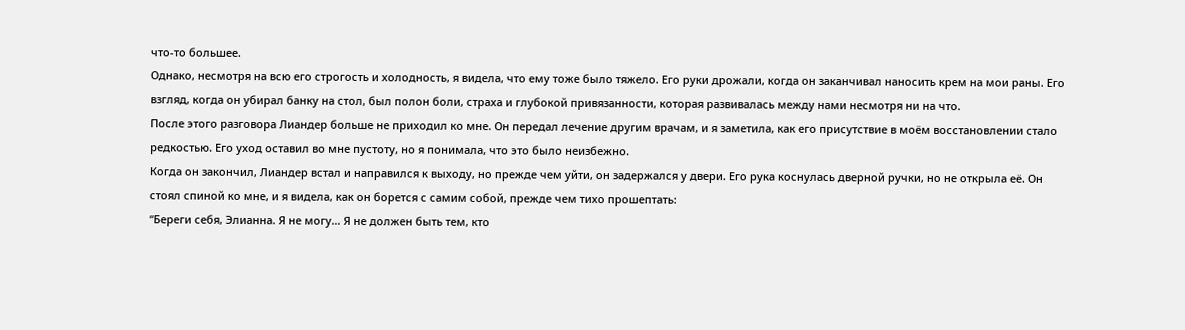что-то большее.
Однако, несмотря на всю его строгость и холодность, я видела, что ему тоже было тяжело. Его руки дрожали, когда он заканчивал наносить крем на мои раны. Его взгляд, когда он убирал банку на стол, был полон боли, страха и глубокой привязанности, которая развивалась между нами несмотря ни на что.
После этого разговора Лиандер больше не приходил ко мне. Он передал лечение другим врачам, и я заметила, как его присутствие в моём восстановлении стало редкостью. Его уход оставил во мне пустоту, но я понимала, что это было неизбежно.
Когда он закончил, Лиандер встал и направился к выходу, но прежде чем уйти, он задержался у двери. Его рука коснулась дверной ручки, но не открыла её. Он стоял спиной ко мне, и я видела, как он борется с самим собой, прежде чем тихо прошептать:
“Береги себя, Элианна. Я не могу… Я не должен быть тем, кто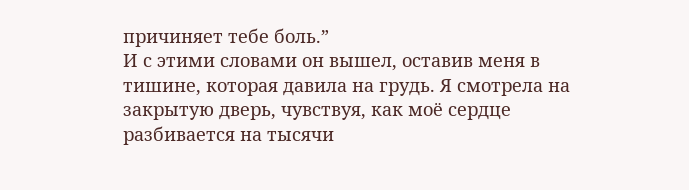причиняет тебе боль.”
И с этими словами он вышел, оставив меня в тишине, которая давила на грудь. Я смотрела на закрытую дверь, чувствуя, как моё сердце разбивается на тысячи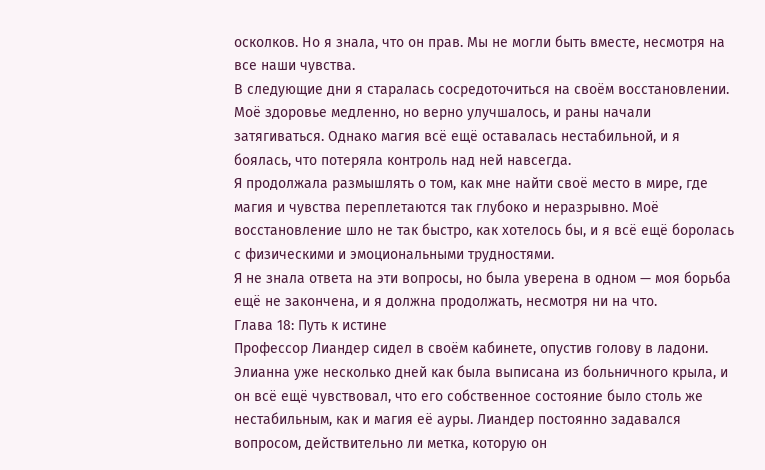осколков. Но я знала, что он прав. Мы не могли быть вместе, несмотря на все наши чувства.
В следующие дни я старалась сосредоточиться на своём восстановлении. Моё здоровье медленно, но верно улучшалось, и раны начали затягиваться. Однако магия всё ещё оставалась нестабильной, и я боялась, что потеряла контроль над ней навсегда.
Я продолжала размышлять о том, как мне найти своё место в мире, где магия и чувства переплетаются так глубоко и неразрывно. Моё восстановление шло не так быстро, как хотелось бы, и я всё ещё боролась с физическими и эмоциональными трудностями.
Я не знала ответа на эти вопросы, но была уверена в одном — моя борьба ещё не закончена, и я должна продолжать, несмотря ни на что.
Глава 18: Путь к истине
Профессор Лиандер сидел в своём кабинете, опустив голову в ладони. Элианна уже несколько дней как была выписана из больничного крыла, и он всё ещё чувствовал, что его собственное состояние было столь же нестабильным, как и магия её ауры. Лиандер постоянно задавался вопросом, действительно ли метка, которую он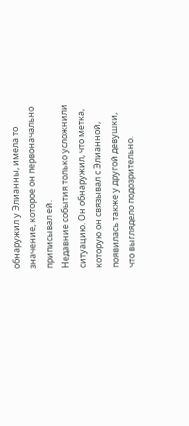обнаружил у Элианны, имела то значение, которое он первоначально приписывал ей.
Недавние события только усложнили ситуацию. Он обнаружил, что метка, которую он связывал с Элианной, появилась также у другой девушки, что выглядело подозрительно.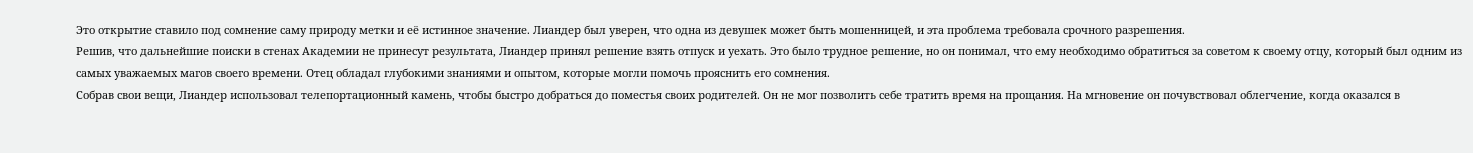Это открытие ставило под сомнение саму природу метки и её истинное значение. Лиандер был уверен, что одна из девушек может быть мошенницей, и эта проблема требовала срочного разрешения.
Решив, что дальнейшие поиски в стенах Академии не принесут результата, Лиандер принял решение взять отпуск и уехать. Это было трудное решение, но он понимал, что ему необходимо обратиться за советом к своему отцу, который был одним из самых уважаемых магов своего времени. Отец обладал глубокими знаниями и опытом, которые могли помочь прояснить его сомнения.
Собрав свои вещи, Лиандер использовал телепортационный камень, чтобы быстро добраться до поместья своих родителей. Он не мог позволить себе тратить время на прощания. На мгновение он почувствовал облегчение, когда оказался в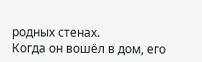родных стенах.
Когда он вошёл в дом, его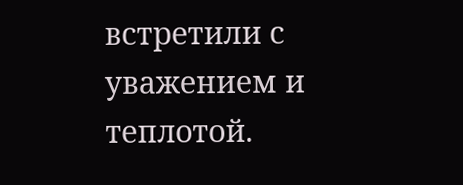встретили с уважением и теплотой.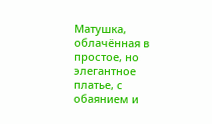Матушка, облачённая в простое, но элегантное платье, с обаянием и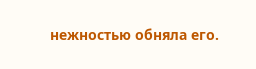нежностью обняла его.